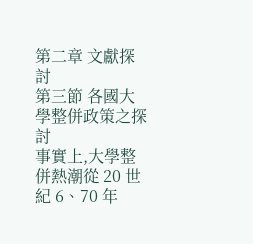第二章 文獻探討
第三節 各國大學整併政策之探討
事實上,大學整併熱潮從 20 世紀 6、70 年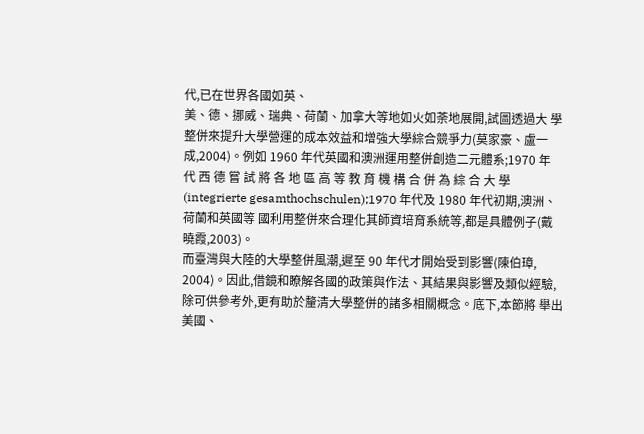代,已在世界各國如英、
美、德、挪威、瑞典、荷蘭、加拿大等地如火如荼地展開,試圖透過大 學整併來提升大學營運的成本效益和增強大學綜合競爭力(莫家豪、盧一 成,2004)。例如 1960 年代英國和澳洲運用整併創造二元體系;1970 年 代 西 德 嘗 試 將 各 地 區 高 等 教 育 機 構 合 併 為 綜 合 大 學 (integrierte gesamthochschulen);1970 年代及 1980 年代初期,澳洲、荷蘭和英國等 國利用整併來合理化其師資培育系統等,都是具體例子(戴曉霞,2003)。
而臺灣與大陸的大學整併風潮,遲至 90 年代才開始受到影響(陳伯璋,
2004)。因此,借鏡和瞭解各國的政策與作法、其結果與影響及類似經驗,
除可供參考外,更有助於釐清大學整併的諸多相關概念。底下,本節將 舉出美國、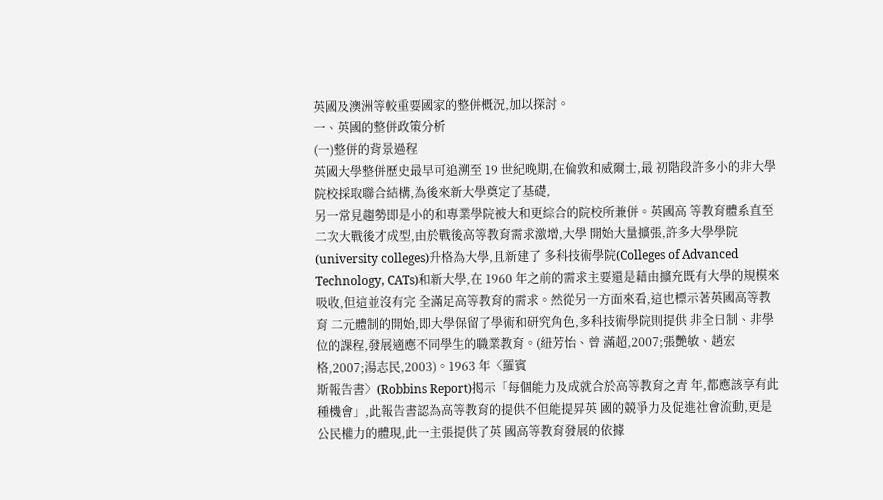英國及澳洲等較重要國家的整併概況,加以探討。
一、英國的整併政策分析
(一)整併的背景過程
英國大學整併歷史最早可追溯至 19 世紀晚期,在倫敦和威爾士,最 初階段許多小的非大學院校採取聯合結構,為後來新大學奠定了基礎,
另一常見趨勢即是小的和專業學院被大和更綜合的院校所兼併。英國高 等教育體系直至二次大戰後才成型,由於戰後高等教育需求激增,大學 開始大量擴張,許多大學學院(university colleges)升格為大學,且新建了 多科技術學院(Colleges of Advanced Technology, CATs)和新大學,在 1960 年之前的需求主要還是藉由擴充既有大學的規模來吸收,但這並沒有完 全滿足高等教育的需求。然從另一方面來看,這也標示著英國高等教育 二元體制的開始,即大學保留了學術和研究角色,多科技術學院則提供 非全日制、非學位的課程,發展適應不同學生的職業教育。(紐芳怡、曾 滿超,2007;張艷敏、趙宏格,2007;湯志民,2003)。1963 年〈羅賓
斯報告書〉(Robbins Report)揭示「每個能力及成就合於高等教育之青 年,都應該享有此種機會」,此報告書認為高等教育的提供不但能提昇英 國的競爭力及促進社會流動,更是公民權力的體現,此一主張提供了英 國高等教育發展的依據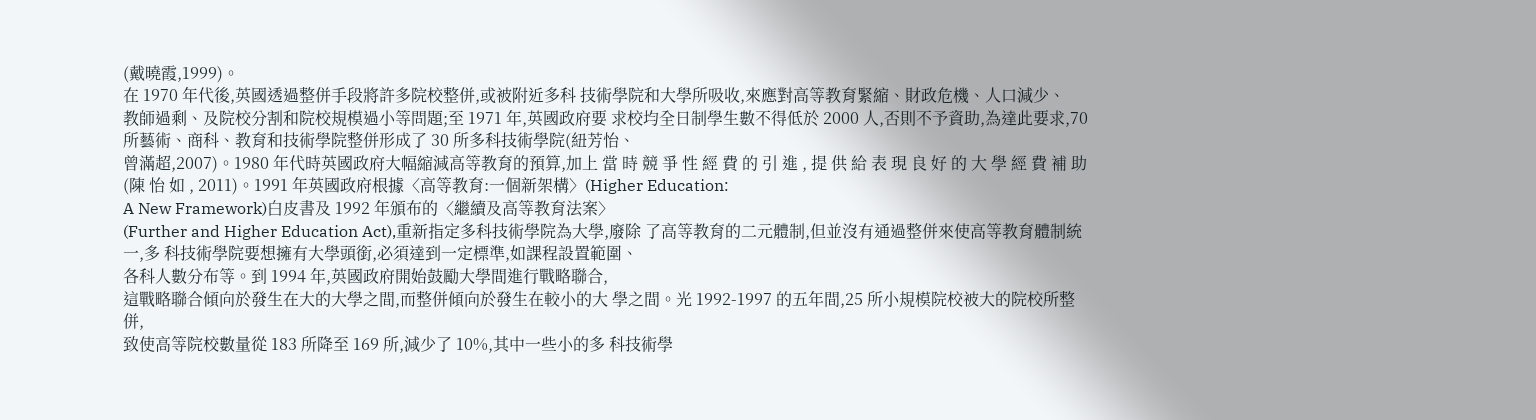(戴曉霞,1999)。
在 1970 年代後,英國透過整併手段將許多院校整併,或被附近多科 技術學院和大學所吸收,來應對高等教育緊縮、財政危機、人口減少、
教師過剩、及院校分割和院校規模過小等問題;至 1971 年,英國政府要 求校均全日制學生數不得低於 2000 人,否則不予資助,為達此要求,70 所藝術、商科、教育和技術學院整併形成了 30 所多科技術學院(紐芳怡、
曾滿超,2007)。1980 年代時英國政府大幅縮減高等教育的預算,加上 當 時 競 爭 性 經 費 的 引 進 , 提 供 給 表 現 良 好 的 大 學 經 費 補 助 (陳 怡 如 , 2011)。1991 年英國政府根據〈高等教育:一個新架構〉(Higher Education:
A New Framework)白皮書及 1992 年頒布的〈繼續及高等教育法案〉
(Further and Higher Education Act),重新指定多科技術學院為大學,廢除 了高等教育的二元體制,但並沒有通過整併來使高等教育體制統一,多 科技術學院要想擁有大學頭銜,必須達到一定標準,如課程設置範圍、
各科人數分布等。到 1994 年,英國政府開始鼓勵大學間進行戰略聯合,
這戰略聯合傾向於發生在大的大學之間,而整併傾向於發生在較小的大 學之間。光 1992-1997 的五年間,25 所小規模院校被大的院校所整併,
致使高等院校數量從 183 所降至 169 所,減少了 10%,其中一些小的多 科技術學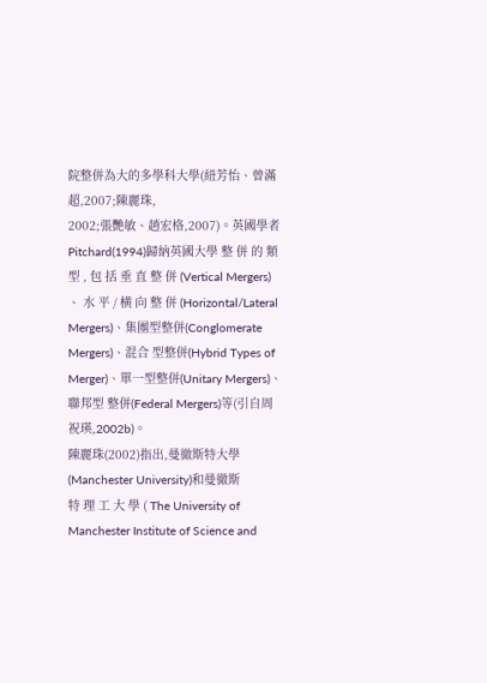院整併為大的多學科大學(紐芳怡、曾滿超,2007;陳麗珠,
2002;張艷敏、趙宏格,2007)。英國學者 Pitchard(1994)歸納英國大學 整 併 的 類 型 , 包 括 垂 直 整 併 (Vertical Mergers) 、 水 平 / 横 向 整 併 (Horizontal/Lateral Mergers)、集團型整併(Conglomerate Mergers)、混合 型整併(Hybrid Types of Merger)、單一型整併(Unitary Mergers)、聯邦型 整併(Federal Mergers)等(引自周祝瑛,2002b)。
陳麗珠(2002)指出,曼徹斯特大學(Manchester University)和曼徹斯
特 理 工 大 學 ( The University of Manchester Institute of Science and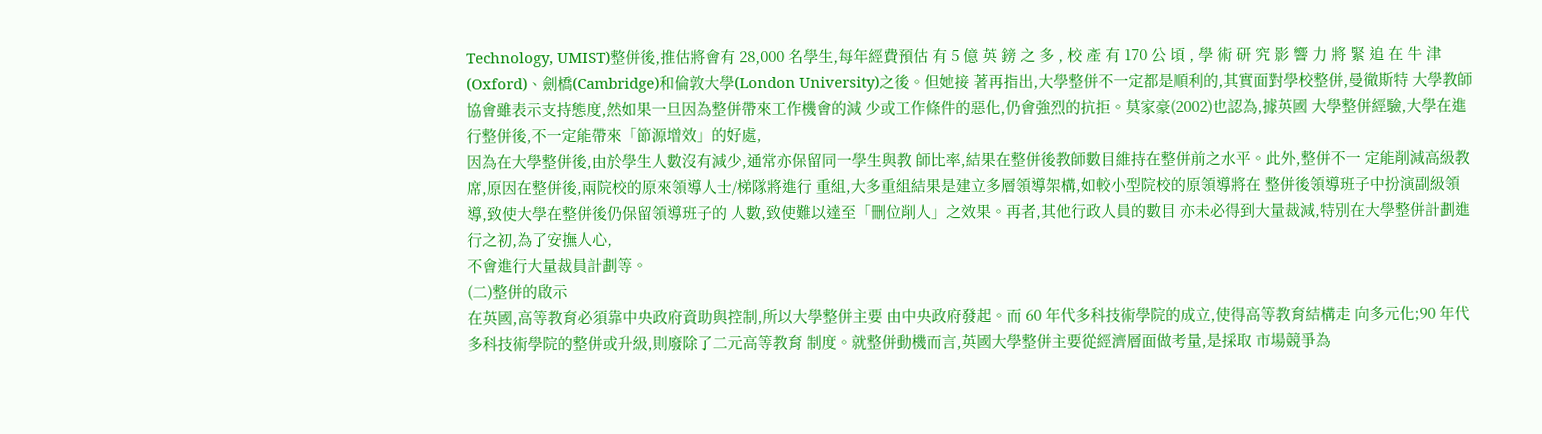Technology, UMIST)整併後,推估將會有 28,000 名學生,每年經費預估 有 5 億 英 鎊 之 多 , 校 產 有 170 公 頃 , 學 術 研 究 影 響 力 將 緊 追 在 牛 津 (Oxford)、劍橋(Cambridge)和倫敦大學(London University)之後。但她接 著再指出,大學整併不一定都是順利的,其實面對學校整併,曼徹斯特 大學教師協會雖表示支持態度,然如果一旦因為整併帶來工作機會的減 少或工作條件的惡化,仍會強烈的抗拒。莫家豪(2002)也認為,據英國 大學整併經驗,大學在進行整併後,不一定能帶來「節源增效」的好處,
因為在大學整併後,由於學生人數沒有減少,通常亦保留同一學生與教 師比率,結果在整併後教師數目維持在整併前之水平。此外,整併不一 定能削減高級教席,原因在整併後,兩院校的原來領導人士/梯隊將進行 重組,大多重組結果是建立多層領導架構,如較小型院校的原領導將在 整併後領導班子中扮演副級領導,致使大學在整併後仍保留領導班子的 人數,致使難以達至「刪位削人」之效果。再者,其他行政人員的數目 亦未必得到大量裁減,特別在大學整併計劃進行之初,為了安撫人心,
不會進行大量裁員計劃等。
(二)整併的啟示
在英國,高等教育必須靠中央政府資助與控制,所以大學整併主要 由中央政府發起。而 60 年代多科技術學院的成立,使得高等教育結構走 向多元化;90 年代多科技術學院的整併或升級,則廢除了二元高等教育 制度。就整併動機而言,英國大學整併主要從經濟層面做考量,是採取 市場競爭為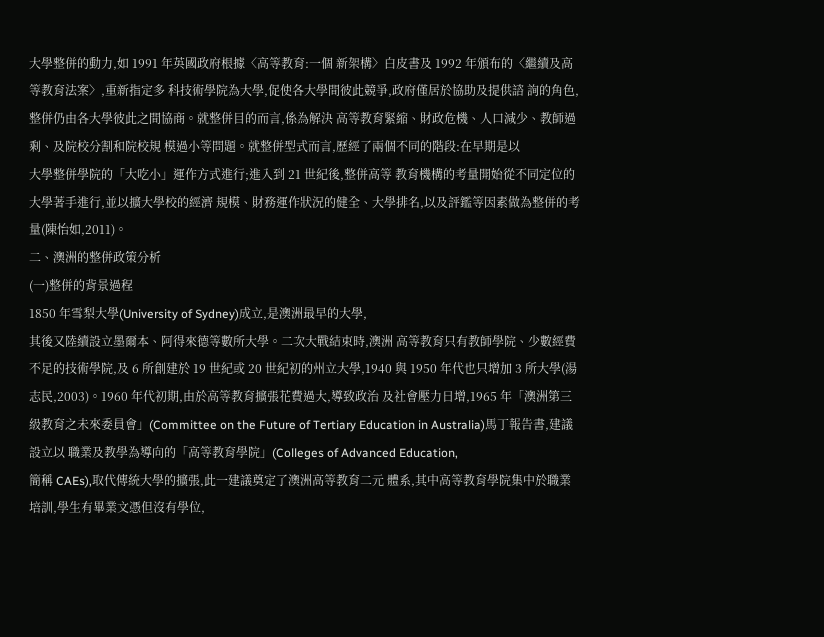大學整併的動力,如 1991 年英國政府根據〈高等教育:一個 新架構〉白皮書及 1992 年頒布的〈繼續及高等教育法案〉,重新指定多 科技術學院為大學,促使各大學間彼此競爭,政府僅居於協助及提供諮 詢的角色,整併仍由各大學彼此之間協商。就整併目的而言,係為解決 高等教育緊縮、財政危機、人口減少、教師過剩、及院校分割和院校規 模過小等問題。就整併型式而言,歷經了兩個不同的階段:在早期是以
大學整併學院的「大吃小」運作方式進行;進入到 21 世紀後,整併高等 教育機構的考量開始從不同定位的大學著手進行,並以擴大學校的經濟 規模、財務運作狀況的健全、大學排名,以及評鑑等因素做為整併的考 量(陳怡如,2011)。
二、澳洲的整併政策分析
(一)整併的背景過程
1850 年雪梨大學(University of Sydney)成立,是澳洲最早的大學,
其後又陸續設立墨爾本、阿得來德等數所大學。二次大戰結束時,澳洲 高等教育只有教師學院、少數經費不足的技術學院,及 6 所創建於 19 世紀或 20 世紀初的州立大學,1940 與 1950 年代也只增加 3 所大學(湯 志民,2003)。1960 年代初期,由於高等教育擴張花費過大,導致政治 及社會壓力日增,1965 年「澳洲第三級教育之未來委員會」(Committee on the Future of Tertiary Education in Australia)馬丁報告書,建議設立以 職業及教學為導向的「高等教育學院」(Colleges of Advanced Education,
簡稱 CAEs),取代傳統大學的擴張,此一建議奠定了澳洲高等教育二元 體系,其中高等教育學院集中於職業培訓,學生有畢業文憑但沒有學位,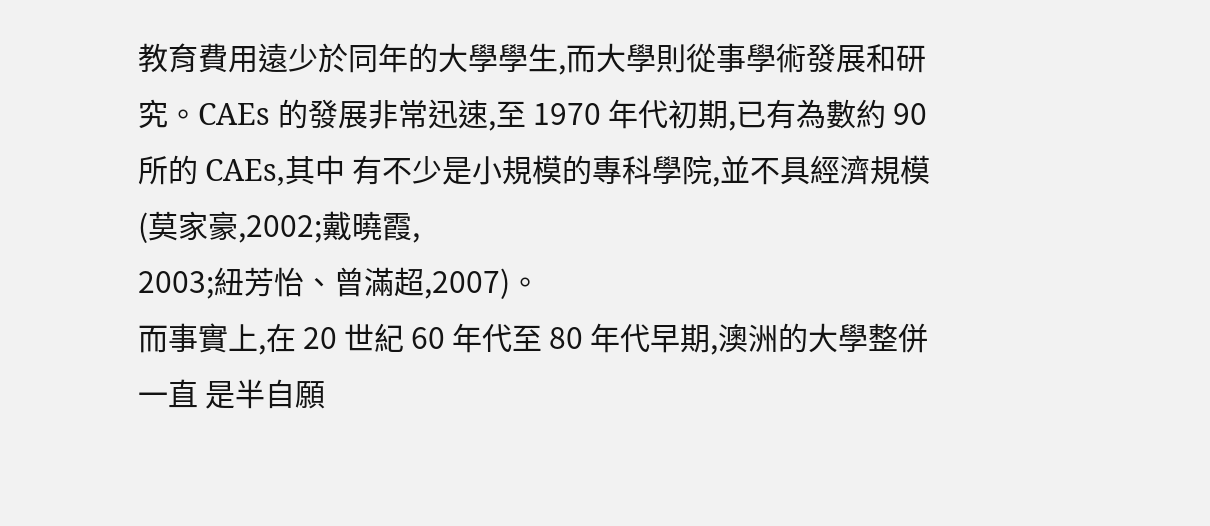教育費用遠少於同年的大學學生,而大學則從事學術發展和研究。CAEs 的發展非常迅速,至 1970 年代初期,已有為數約 90 所的 CAEs,其中 有不少是小規模的專科學院,並不具經濟規模(莫家豪,2002;戴曉霞,
2003;紐芳怡、曾滿超,2007)。
而事實上,在 20 世紀 60 年代至 80 年代早期,澳洲的大學整併一直 是半自願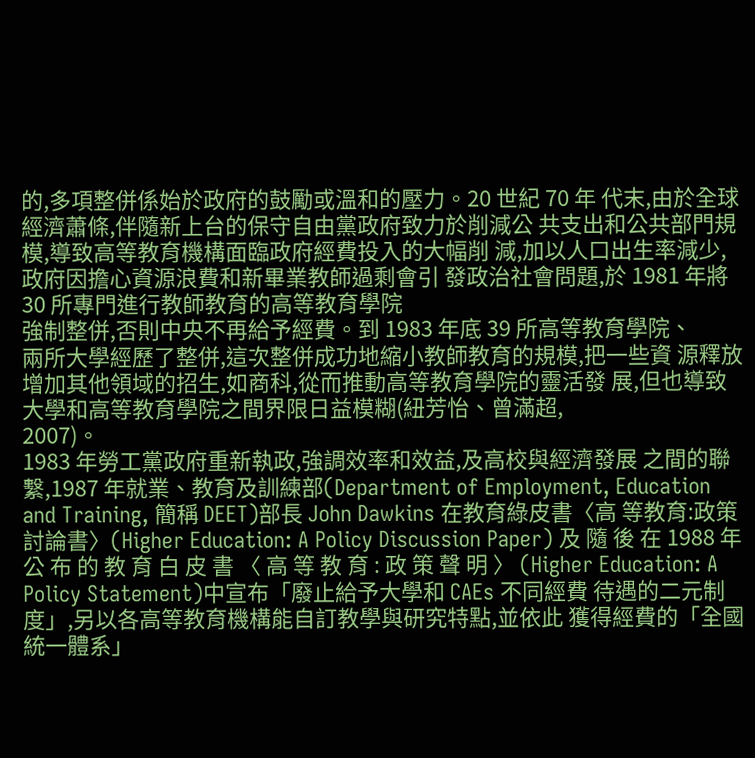的,多項整併係始於政府的鼓勵或溫和的壓力。20 世紀 70 年 代末,由於全球經濟蕭條,伴隨新上台的保守自由黨政府致力於削減公 共支出和公共部門規模,導致高等教育機構面臨政府經費投入的大幅削 減,加以人口出生率減少,政府因擔心資源浪費和新畢業教師過剩會引 發政治社會問題,於 1981 年將 30 所專門進行教師教育的高等教育學院
強制整併,否則中央不再給予經費。到 1983 年底 39 所高等教育學院、
兩所大學經歷了整併,這次整併成功地縮小教師教育的規模,把一些資 源釋放增加其他領域的招生,如商科,從而推動高等教育學院的靈活發 展,但也導致大學和高等教育學院之間界限日益模糊(紐芳怡、曾滿超,
2007)。
1983 年勞工黨政府重新執政,強調效率和效益,及高校與經濟發展 之間的聯繫,1987 年就業、教育及訓練部(Department of Employment, Education and Training, 簡稱 DEET)部長 John Dawkins 在教育綠皮書〈高 等教育:政策討論書〉(Higher Education: A Policy Discussion Paper) 及 隨 後 在 1988 年 公 布 的 教 育 白 皮 書 〈 高 等 教 育 : 政 策 聲 明 〉 (Higher Education: A Policy Statement)中宣布「廢止給予大學和 CAEs 不同經費 待遇的二元制度」,另以各高等教育機構能自訂教學與研究特點,並依此 獲得經費的「全國統一體系」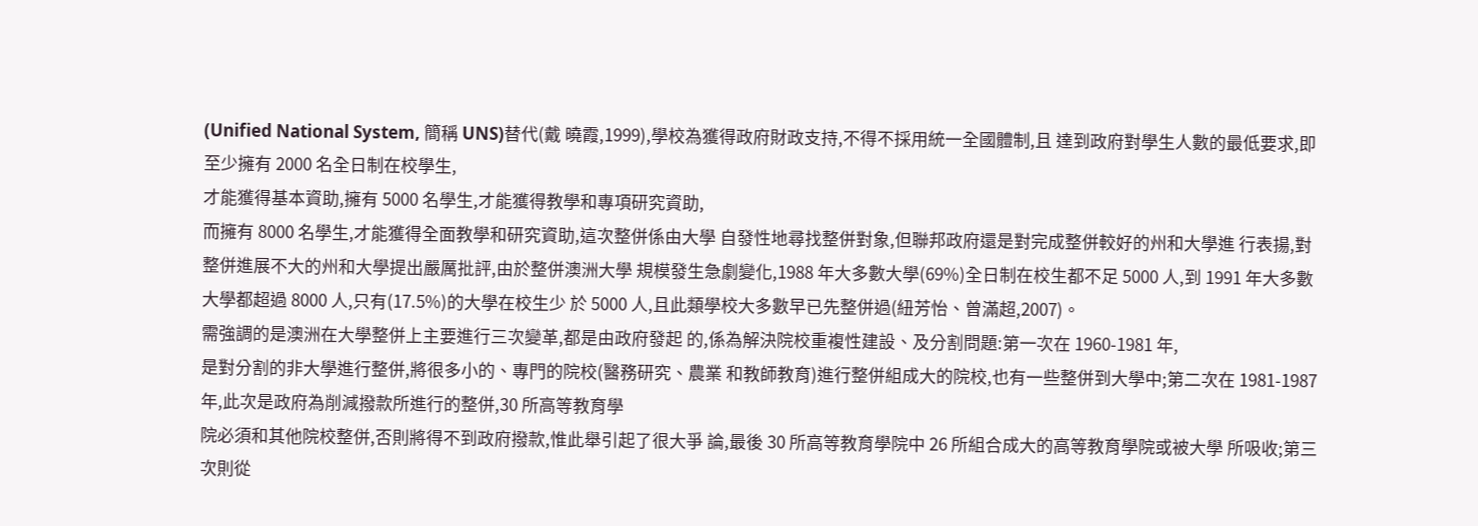(Unified National System, 簡稱 UNS)替代(戴 曉霞,1999),學校為獲得政府財政支持,不得不採用統一全國體制,且 達到政府對學生人數的最低要求,即至少擁有 2000 名全日制在校學生,
才能獲得基本資助,擁有 5000 名學生,才能獲得教學和專項研究資助,
而擁有 8000 名學生,才能獲得全面教學和研究資助,這次整併係由大學 自發性地尋找整併對象,但聯邦政府還是對完成整併較好的州和大學進 行表揚,對整併進展不大的州和大學提出嚴厲批評,由於整併澳洲大學 規模發生急劇變化,1988 年大多數大學(69%)全日制在校生都不足 5000 人,到 1991 年大多數大學都超過 8000 人,只有(17.5%)的大學在校生少 於 5000 人,且此類學校大多數早已先整併過(紐芳怡、曾滿超,2007)。
需強調的是澳洲在大學整併上主要進行三次變革,都是由政府發起 的,係為解決院校重複性建設、及分割問題:第一次在 1960-1981 年,
是對分割的非大學進行整併,將很多小的、專門的院校(醫務研究、農業 和教師教育)進行整併組成大的院校,也有一些整併到大學中;第二次在 1981-1987 年,此次是政府為削減撥款所進行的整併,30 所高等教育學
院必須和其他院校整併,否則將得不到政府撥款,惟此舉引起了很大爭 論,最後 30 所高等教育學院中 26 所組合成大的高等教育學院或被大學 所吸收;第三次則從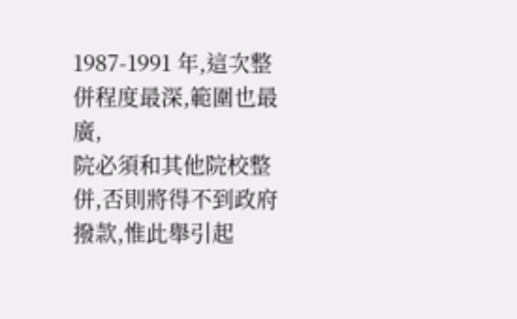1987-1991 年,這次整併程度最深,範圍也最廣,
院必須和其他院校整併,否則將得不到政府撥款,惟此舉引起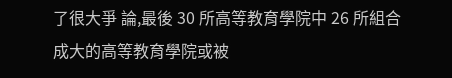了很大爭 論,最後 30 所高等教育學院中 26 所組合成大的高等教育學院或被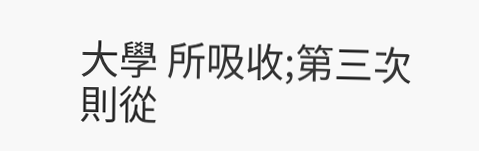大學 所吸收;第三次則從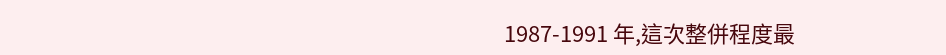1987-1991 年,這次整併程度最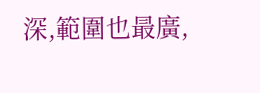深,範圍也最廣,